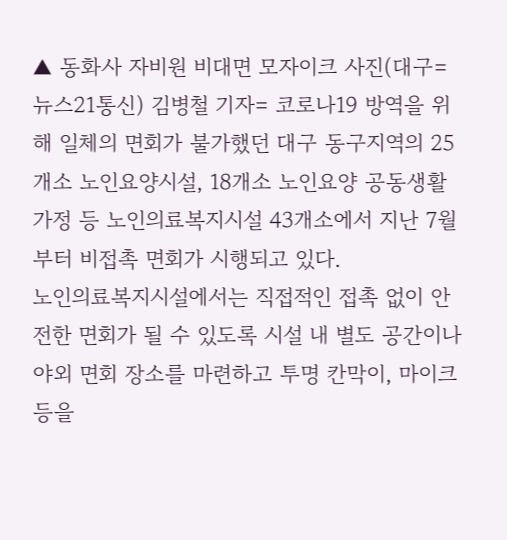▲ 동화사 자비원 비대면 모자이크 사진(대구=뉴스21통신) 김병철 기자= 코로나19 방역을 위해 일체의 면회가 불가했던 대구 동구지역의 25개소 노인요양시설, 18개소 노인요양 공동생활가정 등 노인의료복지시설 43개소에서 지난 7월부터 비접촉 면회가 시행되고 있다.
노인의료복지시설에서는 직접적인 접촉 없이 안전한 면회가 될 수 있도록 시설 내 별도 공간이나 야외 면회 장소를 마련하고 투명 칸막이, 마이크 등을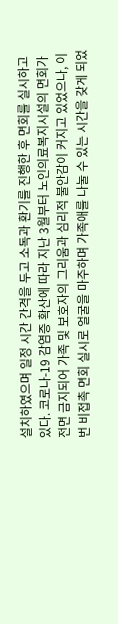설치하였으며 일정 시간 간격을 두고 소독과 환기를 진행한 후 면회를 실시하고 있다. 코로나-19 감염증 확산에 따라 지난 3월부터 노인의료복지시설의 면회가 전면 금지되어 가족 및 보호자의 그리움과 심리적 불안감이 커지고 있었으나, 이번 비접촉 면회 실시로 얼굴을 마주하며 가족애를 나눌 수 있는 시간을 갖게 되었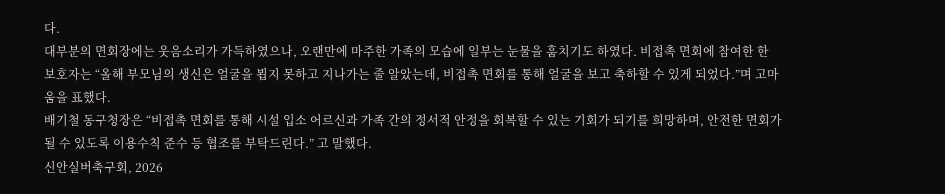다.
대부분의 면회장에는 웃음소리가 가득하였으나, 오랜만에 마주한 가족의 모습에 일부는 눈물을 훔치기도 하였다. 비접촉 면회에 참여한 한 보호자는 “올해 부모님의 생신은 얼굴을 뵙지 못하고 지나가는 줄 알았는데, 비접촉 면회를 통해 얼굴을 보고 축하할 수 있게 되었다.”며 고마움을 표했다.
배기철 동구청장은 “비접촉 면회를 통해 시설 입소 어르신과 가족 간의 정서적 안정을 회복할 수 있는 기회가 되기를 희망하며, 안전한 면회가 될 수 있도록 이용수칙 준수 등 협조를 부탁드린다.” 고 말했다.
신안실버축구회, 2026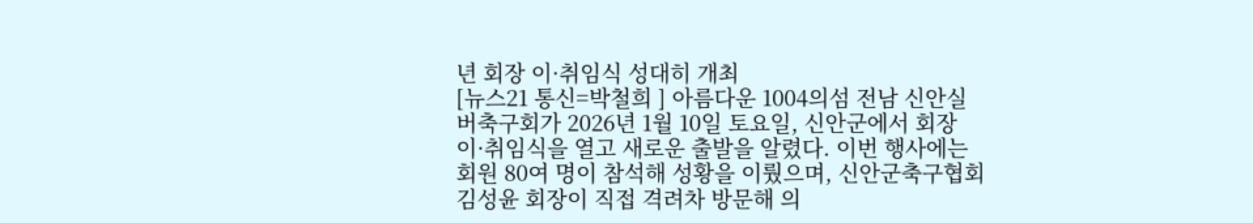년 회장 이·취임식 성대히 개최
[뉴스21 통신=박철희 ] 아름다운 1004의섬 전남 신안실버축구회가 2026년 1월 10일 토요일, 신안군에서 회장 이·취임식을 열고 새로운 출발을 알렸다. 이번 행사에는 회원 80여 명이 참석해 성황을 이뤘으며, 신안군축구협회 김성윤 회장이 직접 격려차 방문해 의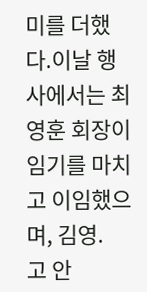미를 더했다.이날 행사에서는 최영훈 회장이 임기를 마치고 이임했으며, 김영.
고 안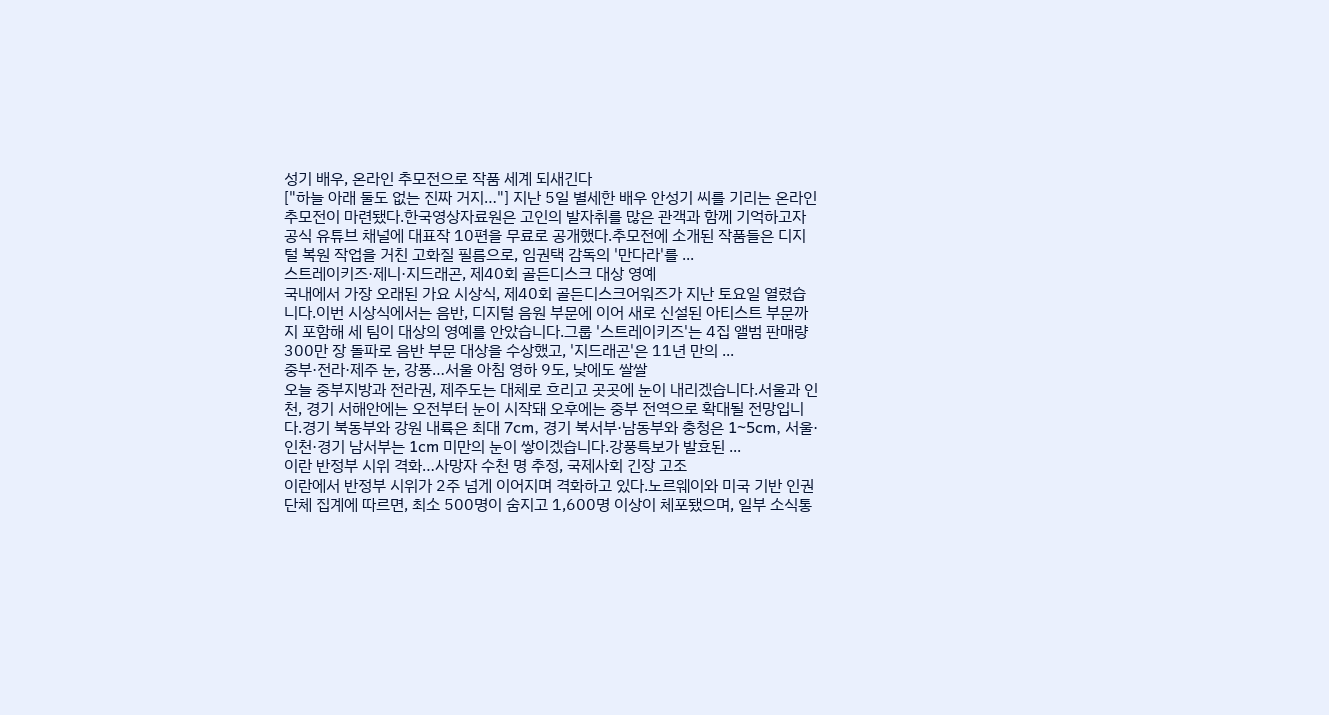성기 배우, 온라인 추모전으로 작품 세계 되새긴다
["하늘 아래 둘도 없는 진짜 거지…"] 지난 5일 별세한 배우 안성기 씨를 기리는 온라인 추모전이 마련됐다.한국영상자료원은 고인의 발자취를 많은 관객과 함께 기억하고자 공식 유튜브 채널에 대표작 10편을 무료로 공개했다.추모전에 소개된 작품들은 디지털 복원 작업을 거친 고화질 필름으로, 임권택 감독의 '만다라'를 ...
스트레이키즈·제니·지드래곤, 제40회 골든디스크 대상 영예
국내에서 가장 오래된 가요 시상식, 제40회 골든디스크어워즈가 지난 토요일 열렸습니다.이번 시상식에서는 음반, 디지털 음원 부문에 이어 새로 신설된 아티스트 부문까지 포함해 세 팀이 대상의 영예를 안았습니다.그룹 '스트레이키즈'는 4집 앨범 판매량 300만 장 돌파로 음반 부문 대상을 수상했고, '지드래곤'은 11년 만의 ...
중부·전라·제주 눈, 강풍…서울 아침 영하 9도, 낮에도 쌀쌀
오늘 중부지방과 전라권, 제주도는 대체로 흐리고 곳곳에 눈이 내리겠습니다.서울과 인천, 경기 서해안에는 오전부터 눈이 시작돼 오후에는 중부 전역으로 확대될 전망입니다.경기 북동부와 강원 내륙은 최대 7cm, 경기 북서부·남동부와 충청은 1~5cm, 서울·인천·경기 남서부는 1cm 미만의 눈이 쌓이겠습니다.강풍특보가 발효된 ...
이란 반정부 시위 격화…사망자 수천 명 추정, 국제사회 긴장 고조
이란에서 반정부 시위가 2주 넘게 이어지며 격화하고 있다.노르웨이와 미국 기반 인권단체 집계에 따르면, 최소 500명이 숨지고 1,600명 이상이 체포됐으며, 일부 소식통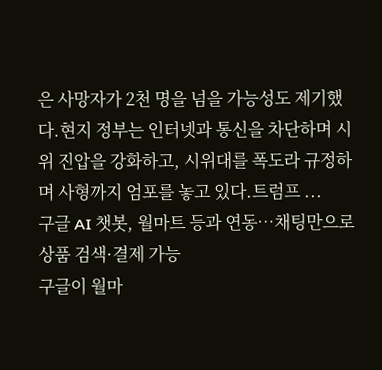은 사망자가 2천 명을 넘을 가능성도 제기했다.현지 정부는 인터넷과 통신을 차단하며 시위 진압을 강화하고, 시위대를 폭도라 규정하며 사형까지 엄포를 놓고 있다.트럼프 ...
구글 AI 챗봇, 월마트 등과 연동…채팅만으로 상품 검색·결제 가능
구글이 월마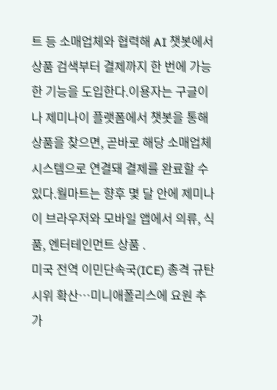트 등 소매업체와 협력해 AI 챗봇에서 상품 검색부터 결제까지 한 번에 가능한 기능을 도입한다.이용자는 구글이나 제미나이 플랫폼에서 챗봇을 통해 상품을 찾으면, 곧바로 해당 소매업체 시스템으로 연결돼 결제를 완료할 수 있다.월마트는 향후 몇 달 안에 제미나이 브라우저와 모바일 앱에서 의류, 식품, 엔터테인먼트 상품 .
미국 전역 이민단속국(ICE) 총격 규탄 시위 확산…미니애폴리스에 요원 추가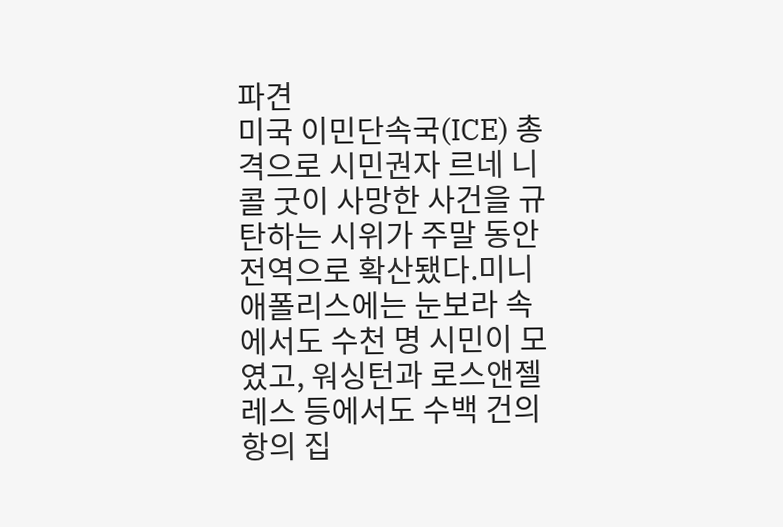파견
미국 이민단속국(ICE) 총격으로 시민권자 르네 니콜 굿이 사망한 사건을 규탄하는 시위가 주말 동안 전역으로 확산됐다.미니애폴리스에는 눈보라 속에서도 수천 명 시민이 모였고, 워싱턴과 로스앤젤레스 등에서도 수백 건의 항의 집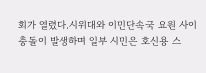회가 열렸다.시위대와 이민단속국 요원 사이 충돌이 발생하며 일부 시민은 호신용 스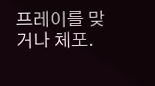프레이를 맞거나 체포.